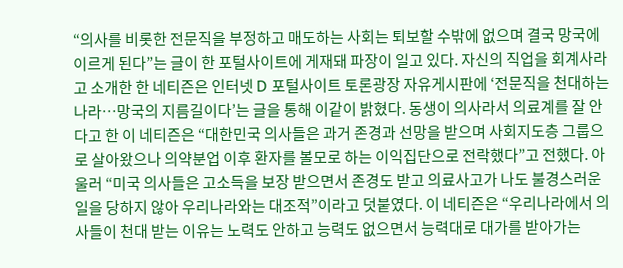“의사를 비롯한 전문직을 부정하고 매도하는 사회는 퇴보할 수밖에 없으며 결국 망국에 이르게 된다”는 글이 한 포털사이트에 게재돼 파장이 일고 있다. 자신의 직업을 회계사라고 소개한 한 네티즌은 인터넷 D 포털사이트 토론광장 자유게시판에 ‘전문직을 천대하는 나라…망국의 지름길이다’는 글을 통해 이같이 밝혔다. 동생이 의사라서 의료계를 잘 안다고 한 이 네티즌은 “대한민국 의사들은 과거 존경과 선망을 받으며 사회지도층 그룹으로 살아왔으나 의약분업 이후 환자를 볼모로 하는 이익집단으로 전락했다”고 전했다. 아울러 “미국 의사들은 고소득을 보장 받으면서 존경도 받고 의료사고가 나도 불경스러운 일을 당하지 않아 우리나라와는 대조적”이라고 덧붙였다. 이 네티즌은 “우리나라에서 의사들이 천대 받는 이유는 노력도 안하고 능력도 없으면서 능력대로 대가를 받아가는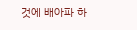것에 배아파 하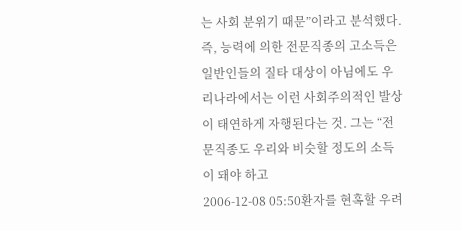는 사회 분위기 때문”이라고 분석했다. 즉, 능력에 의한 전문직종의 고소득은 일반인들의 질타 대상이 아님에도 우리나라에서는 이런 사회주의적인 발상이 태연하게 자행된다는 것. 그는 “전문직종도 우리와 비슷할 정도의 소득이 돼야 하고
2006-12-08 05:50환자를 현혹할 우려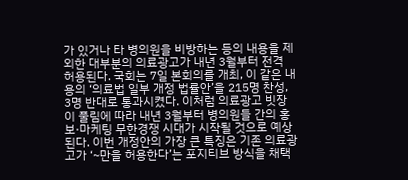가 있거나 타 병의원을 비방하는 등의 내용을 제외한 대부분의 의료광고가 내년 3월부터 전격 허용된다. 국회는 7일 본회의를 개최, 이 같은 내용의 ‘의료법 일부 개정 법률안’을 215명 찬성, 3명 반대로 통과시켰다. 이처럼 의료광고 빗장이 풀림에 따라 내년 3월부터 병의원들 간의 홍보·마케팅 무한경쟁 시대가 시작될 것으로 예상된다. 이번 개정안의 가장 큰 특징은 기존 의료광고가 ‘~만을 허용한다’는 포지티브 방식을 채택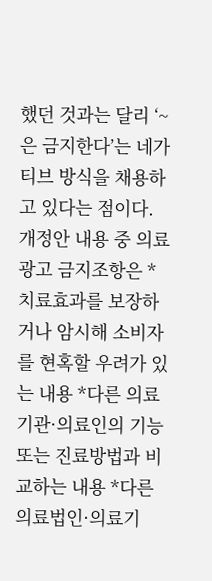했던 것과는 달리 ‘~은 금지한다’는 네가티브 방식을 채용하고 있다는 점이다. 개정안 내용 중 의료광고 금지조항은 *치료효과를 보장하거나 암시해 소비자를 현혹할 우려가 있는 내용 *다른 의료기관·의료인의 기능 또는 진료방법과 비교하는 내용 *다른 의료법인·의료기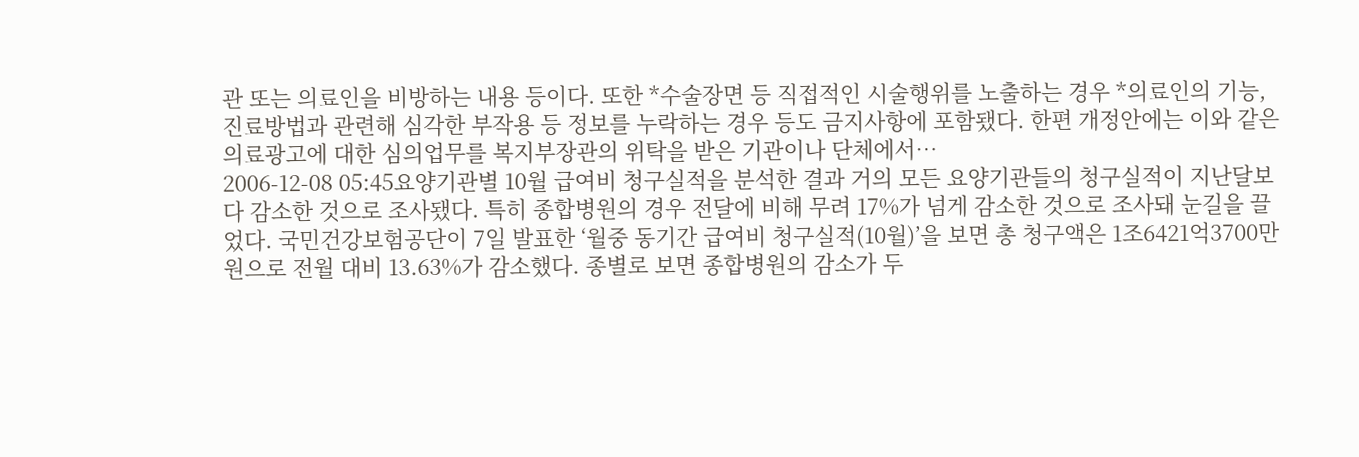관 또는 의료인을 비방하는 내용 등이다. 또한 *수술장면 등 직접적인 시술행위를 노출하는 경우 *의료인의 기능, 진료방법과 관련해 심각한 부작용 등 정보를 누락하는 경우 등도 금지사항에 포함됐다. 한편 개정안에는 이와 같은 의료광고에 대한 심의업무를 복지부장관의 위탁을 받은 기관이나 단체에서…
2006-12-08 05:45요양기관별 10월 급여비 청구실적을 분석한 결과 거의 모든 요양기관들의 청구실적이 지난달보다 감소한 것으로 조사됐다. 특히 종합병원의 경우 전달에 비해 무려 17%가 넘게 감소한 것으로 조사돼 눈길을 끌었다. 국민건강보험공단이 7일 발표한 ‘월중 동기간 급여비 청구실적(10월)’을 보면 총 청구액은 1조6421억3700만원으로 전월 대비 13.63%가 감소했다. 종별로 보면 종합병원의 감소가 두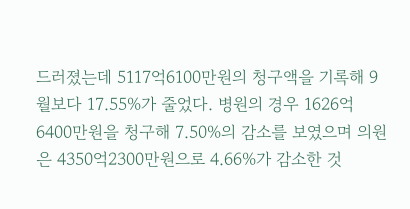드러졌는데 5117억6100만원의 청구액을 기록해 9월보다 17.55%가 줄었다. 병원의 경우 1626억6400만원을 청구해 7.50%의 감소를 보였으며 의원은 4350억2300만원으로 4.66%가 감소한 것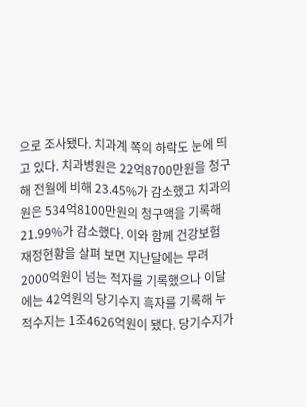으로 조사됐다. 치과계 쪽의 하락도 눈에 띄고 있다. 치과병원은 22억8700만원을 청구해 전월에 비해 23.45%가 감소했고 치과의원은 534억8100만원의 청구액을 기록해 21.99%가 감소했다. 이와 함께 건강보험 재정현황을 살펴 보면 지난달에는 무려 2000억원이 넘는 적자를 기록했으나 이달에는 42억원의 당기수지 흑자를 기록해 누적수지는 1조4626억원이 됐다. 당기수지가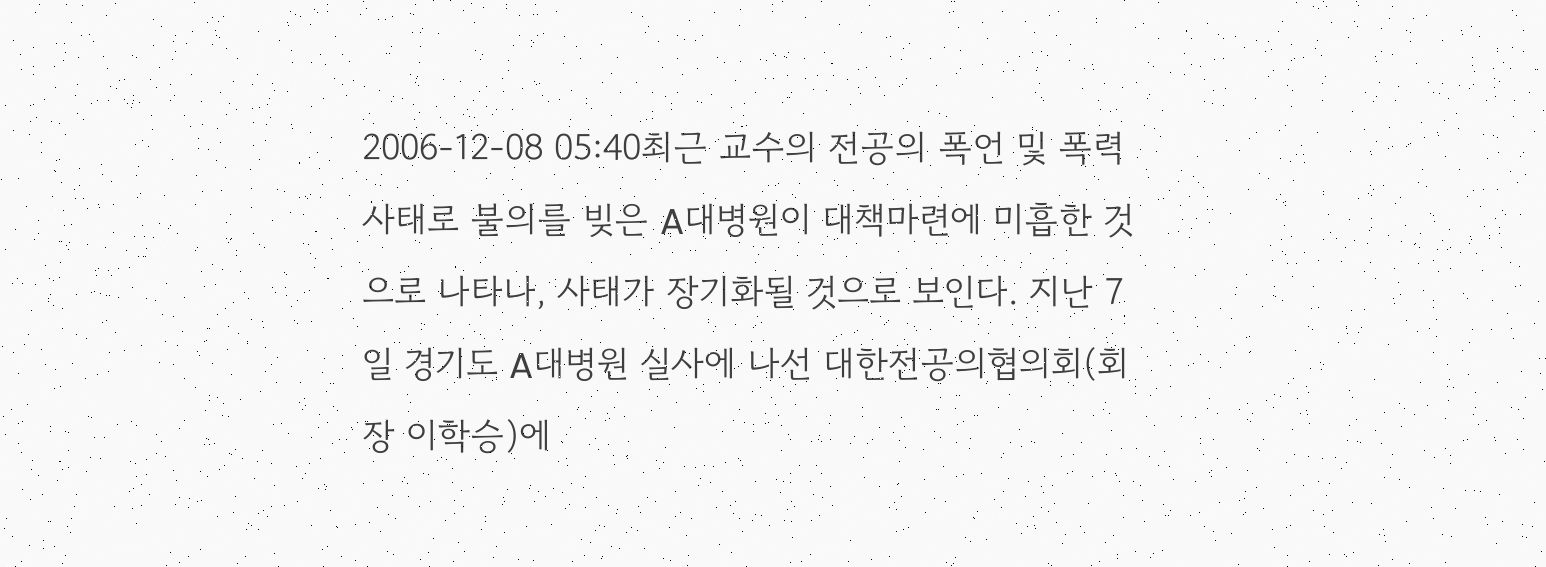2006-12-08 05:40최근 교수의 전공의 폭언 및 폭력사태로 불의를 빚은 A대병원이 대책마련에 미흡한 것으로 나타나, 사태가 장기화될 것으로 보인다. 지난 7일 경기도 A대병원 실사에 나선 대한전공의협의회(회장 이학승)에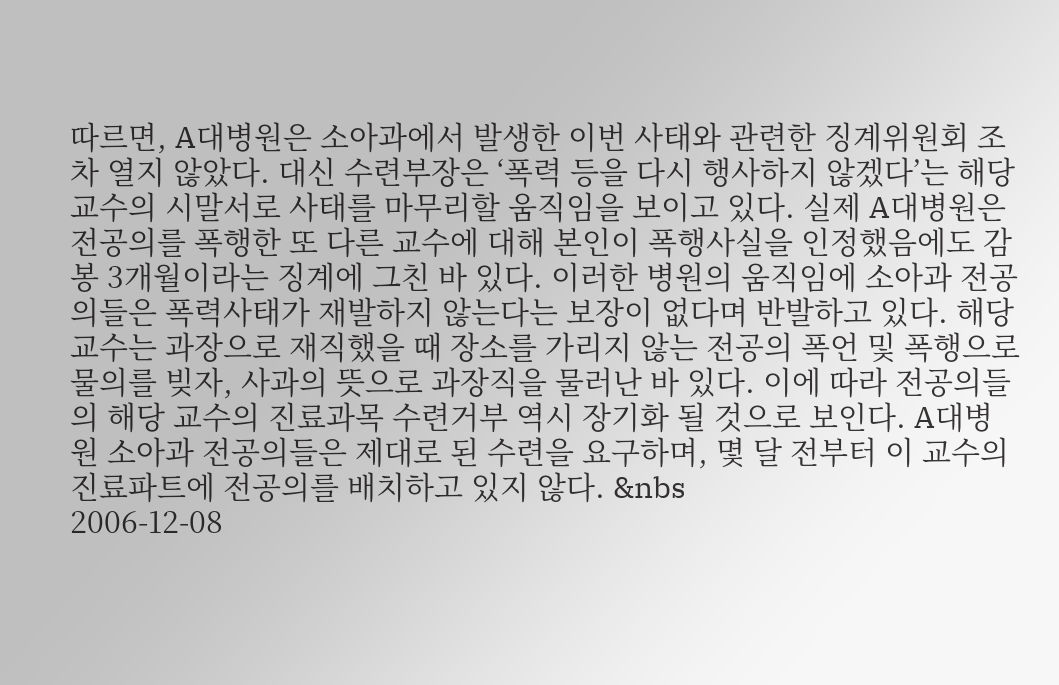따르면, A대병원은 소아과에서 발생한 이번 사태와 관련한 징계위원회 조차 열지 않았다. 대신 수련부장은 ‘폭력 등을 다시 행사하지 않겠다’는 해당 교수의 시말서로 사태를 마무리할 움직임을 보이고 있다. 실제 A대병원은 전공의를 폭행한 또 다른 교수에 대해 본인이 폭행사실을 인정했음에도 감봉 3개월이라는 징계에 그친 바 있다. 이러한 병원의 움직임에 소아과 전공의들은 폭력사태가 재발하지 않는다는 보장이 없다며 반발하고 있다. 해당 교수는 과장으로 재직했을 때 장소를 가리지 않는 전공의 폭언 및 폭행으로 물의를 빚자, 사과의 뜻으로 과장직을 물러난 바 있다. 이에 따라 전공의들의 해당 교수의 진료과목 수련거부 역시 장기화 될 것으로 보인다. A대병원 소아과 전공의들은 제대로 된 수련을 요구하며, 몇 달 전부터 이 교수의 진료파트에 전공의를 배치하고 있지 않다. &nbs
2006-12-08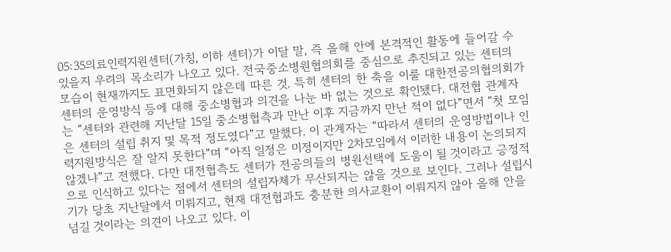05:35의료인력지원센터(가칭, 이하 센터)가 이달 말, 즉 올해 안에 본격적인 활동에 들어갈 수 있을지 우려의 목소리가 나오고 있다. 전국중소병원협의회를 중심으로 추진되고 있는 센터의 모습이 현재까지도 표면화되지 않은데 따른 것. 특히 센터의 한 축을 이룰 대한전공의협의회가 센터의 운영방식 등에 대해 중소병협과 의견을 나눈 바 없는 것으로 확인됐다. 대전협 관계자는 “센터와 관련해 지난달 15일 중소병협측과 만난 이후 지금까지 만난 적이 없다”면서 “첫 모임은 센터의 설립 취지 및 목적 정도였다”고 말했다. 이 관계자는 “따라서 센터의 운영방법이나 인력지원방식은 잘 알지 못한다”며 “아직 일정은 미정이지만 2차모임에서 이러한 내용이 논의되지 않겠냐”고 전했다. 다만 대전협측도 센터가 전공의들의 병원선택에 도움이 될 것이라고 긍정적으로 인식하고 있다는 점에서 센터의 설립자체가 무산되지는 않을 것으로 보인다. 그러나 설립시기가 당초 지난달에서 미뤄지고, 현재 대전협과도 충분한 의사교환이 이뤄지지 않아 올해 안을 넘길 것이라는 의견이 나오고 있다. 이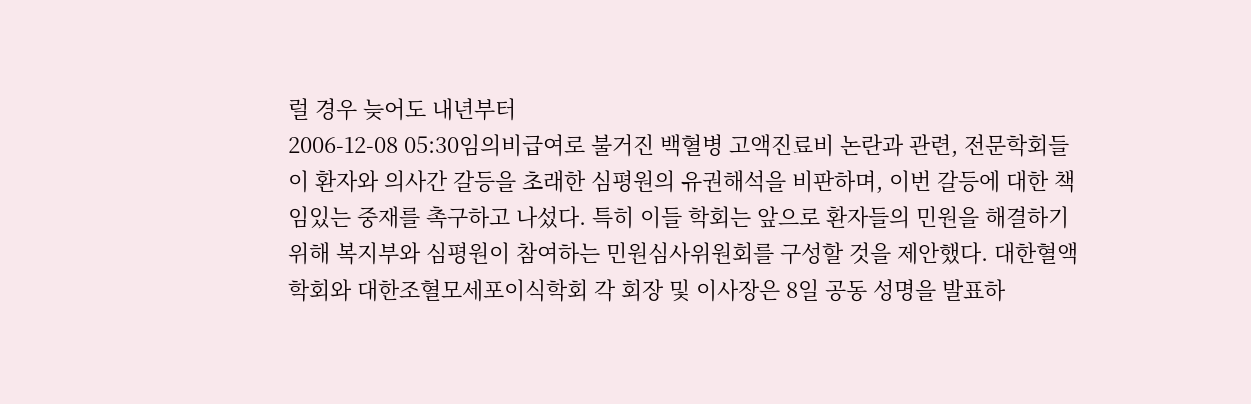럴 경우 늦어도 내년부터
2006-12-08 05:30임의비급여로 불거진 백혈병 고액진료비 논란과 관련, 전문학회들이 환자와 의사간 갈등을 초래한 심평원의 유권해석을 비판하며, 이번 갈등에 대한 책임있는 중재를 촉구하고 나섰다. 특히 이들 학회는 앞으로 환자들의 민원을 해결하기 위해 복지부와 심평원이 참여하는 민원심사위원회를 구성할 것을 제안했다. 대한혈액학회와 대한조혈모세포이식학회 각 회장 및 이사장은 8일 공동 성명을 발표하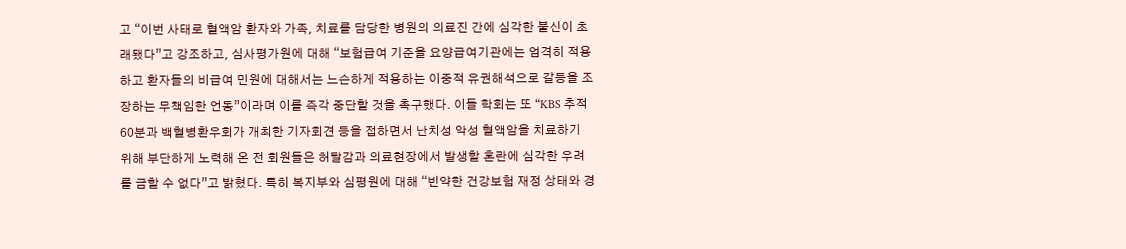고 “이번 사태로 혈액암 환자와 가족, 치료를 담당한 병원의 의료진 간에 심각한 불신이 초래됐다”고 강조하고, 심사평가원에 대해 “보험급여 기준을 요양급여기관에는 엄격히 적용하고 환자들의 비급여 민원에 대해서는 느슨하게 적용하는 이중적 유권해석으로 갈등을 조장하는 무책임한 언동”이라며 이를 즉각 중단할 것을 촉구했다. 이들 학회는 또 “KBS 추적60분과 백혈병환우회가 개최한 기자회견 등을 접하면서 난치성 악성 혈액암을 치료하기 위해 부단하게 노력해 온 전 회원들은 허탈감과 의료현장에서 발생할 혼란에 심각한 우려를 금할 수 없다”고 밝혔다. 특히 복지부와 심평원에 대해 “빈약한 건강보험 재정 상태와 경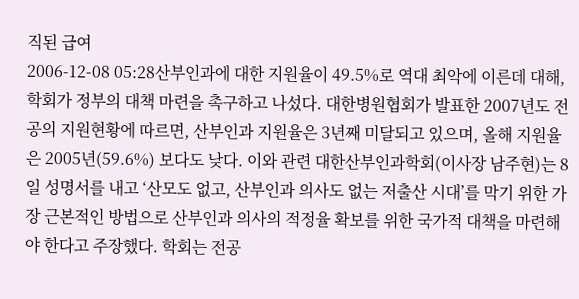직된 급여
2006-12-08 05:28산부인과에 대한 지원율이 49.5%로 역대 최악에 이른데 대해, 학회가 정부의 대책 마련을 촉구하고 나섰다. 대한병원협회가 발표한 2007년도 전공의 지원현황에 따르면, 산부인과 지원율은 3년째 미달되고 있으며, 올해 지원율은 2005년(59.6%) 보다도 낮다. 이와 관련 대한산부인과학회(이사장 남주현)는 8일 성명서를 내고 ‘산모도 없고, 산부인과 의사도 없는 저출산 시대’를 막기 위한 가장 근본적인 방법으로 산부인과 의사의 적정율 확보를 위한 국가적 대책을 마련해야 한다고 주장했다. 학회는 전공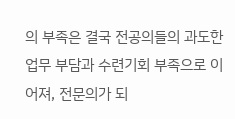의 부족은 결국 전공의들의 과도한 업무 부담과 수련기회 부족으로 이어져, 전문의가 되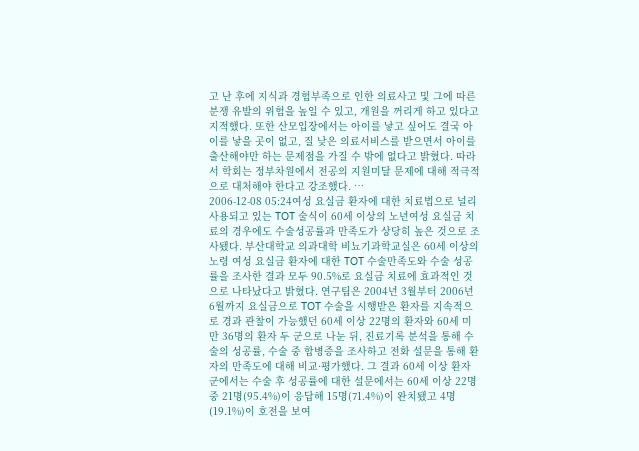고 난 후에 지식과 경험부족으로 인한 의료사고 및 그에 따른 분쟁 유발의 위험을 높일 수 있고, 개원을 꺼리게 하고 있다고 지적했다. 또한 산모입장에서는 아이를 낳고 싶어도 결국 아이를 낳을 곳이 없고, 질 낮은 의료서비스를 받으면서 아이를 출산해야만 하는 문제점을 가질 수 밖에 없다고 밝혔다. 따라서 학회는 정부차원에서 전공의 지원미달 문제에 대해 적극적으로 대처해야 한다고 강조했다. …
2006-12-08 05:24여성 요실금 환자에 대한 치료법으로 널리 사용되고 있는 TOT 술식이 60세 이상의 노년여성 요실금 치료의 경우에도 수술성공률과 만족도가 상당히 높은 것으로 조사됐다. 부산대학교 의과대학 비뇨기과학교실은 60세 이상의 노령 여성 요실금 환자에 대한 TOT 수술만족도와 수술 성공률을 조사한 결과 모두 90.5%로 요실금 치료에 효과적인 것으로 나타났다고 밝혔다. 연구팀은 2004년 3월부터 2006년 6월까지 요실금으로 TOT 수술을 시행받은 환자를 지속적으로 경과 관찰이 가능했던 60세 이상 22명의 환자와 60세 미만 36명의 환자 두 군으로 나눈 뒤, 진료기록 분석을 통해 수술의 성공률, 수술 중 합병증을 조사하고 전화 설문을 통해 환자의 만족도에 대해 비교·평가했다. 그 결과 60세 이상 환자군에서는 수술 후 성공률에 대한 설문에서는 60세 이상 22명 중 21명(95.4%)이 응답해 15명(71.4%)이 완치됐고 4명(19.1%)이 호전을 보여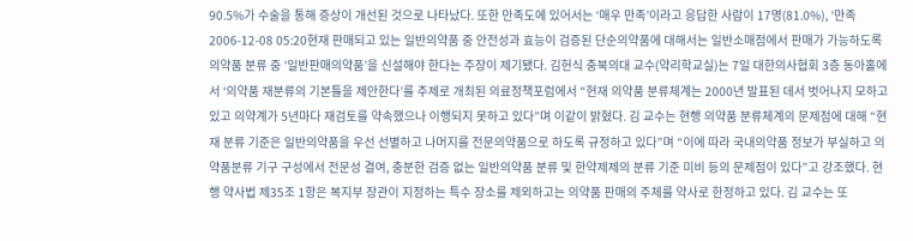90.5%가 수술을 통해 증상이 개선된 것으로 나타났다. 또한 만족도에 있어서는 ‘매우 만족’이라고 응답한 사람이 17명(81.0%), ‘만족
2006-12-08 05:20현재 판매되고 있는 일반의약품 중 안전성과 효능이 검증된 단순의약품에 대해서는 일반소매점에서 판매가 가능하도록 의약품 분류 중 ‘일반판매의약품’을 신설해야 한다는 주장이 제기됐다. 김헌식 충북의대 교수(약리학교실)는 7일 대한의사협회 3층 동아홀에서 ‘의약품 재분류의 기본틀을 제안한다’를 주제로 개최된 의료정책포럼에서 “현재 의약품 분류체계는 2000년 발표된 데서 벗어나지 모하고 있고 의약계가 5년마다 재검토를 약속했으나 이행되지 못하고 있다”며 이같이 밝혔다. 김 교수는 현행 의약품 분류체계의 문제점에 대해 “현재 분류 기준은 일반의약품을 우선 선별하고 나머지를 전문의약품으로 하도록 규정하고 있다”며 “이에 따라 국내의약품 정보가 부실하고 의약품분류 기구 구성에서 전문성 결여, 충분한 검증 없는 일반의약품 분류 및 한약제제의 분류 기준 미비 등의 문제점이 있다”고 강조했다. 현행 약사법 제35조 1항은 복지부 장관이 지정하는 특수 장소를 제외하고는 의약품 판매의 주체를 약사로 한정하고 있다. 김 교수는 또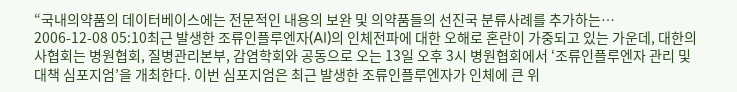“국내의약품의 데이터베이스에는 전문적인 내용의 보완 및 의약품들의 선진국 분류사례를 추가하는…
2006-12-08 05:10최근 발생한 조류인플루엔자(AI)의 인체전파에 대한 오해로 혼란이 가중되고 있는 가운데, 대한의사협회는 병원협회, 질병관리본부, 감염학회와 공동으로 오는 13일 오후 3시 병원협회에서 ‘조류인플루엔자 관리 및 대책 심포지엄’을 개최한다. 이번 심포지엄은 최근 발생한 조류인플루엔자가 인체에 큰 위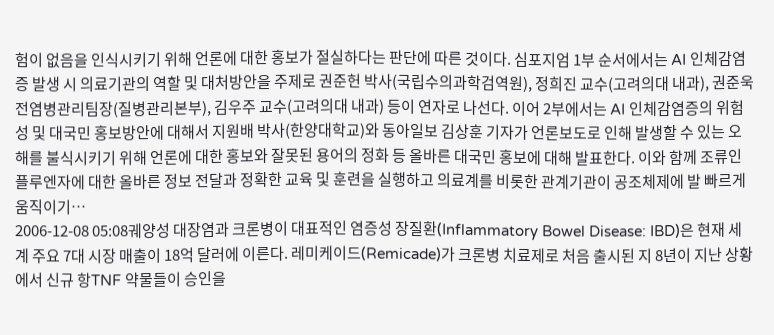험이 없음을 인식시키기 위해 언론에 대한 홍보가 절실하다는 판단에 따른 것이다. 심포지엄 1부 순서에서는 AI 인체감염증 발생 시 의료기관의 역할 및 대처방안을 주제로 권준헌 박사(국립수의과학검역원), 정희진 교수(고려의대 내과), 권준욱 전염병관리팀장(질병관리본부), 김우주 교수(고려의대 내과) 등이 연자로 나선다. 이어 2부에서는 AI 인체감염증의 위험성 및 대국민 홍보방안에 대해서 지원배 박사(한양대학교)와 동아일보 김상훈 기자가 언론보도로 인해 발생할 수 있는 오해를 불식시키기 위해 언론에 대한 홍보와 잘못된 용어의 정화 등 올바른 대국민 홍보에 대해 발표한다. 이와 함께 조류인플루엔자에 대한 올바른 정보 전달과 정확한 교육 및 훈련을 실행하고 의료계를 비롯한 관계기관이 공조체제에 발 빠르게 움직이기…
2006-12-08 05:08궤양성 대장염과 크론병이 대표적인 염증성 장질환(Inflammatory Bowel Disease: IBD)은 현재 세계 주요 7대 시장 매출이 18억 달러에 이른다. 레미케이드(Remicade)가 크론병 치료제로 처음 출시된 지 8년이 지난 상황에서 신규 항TNF 약물들이 승인을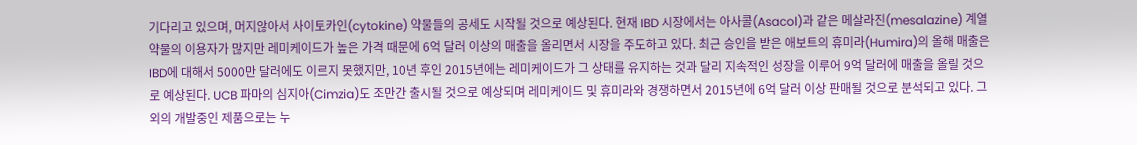기다리고 있으며, 머지않아서 사이토카인(cytokine) 약물들의 공세도 시작될 것으로 예상된다. 현재 IBD 시장에서는 아사콜(Asacol)과 같은 메살라진(mesalazine) 계열 약물의 이용자가 많지만 레미케이드가 높은 가격 때문에 6억 달러 이상의 매출을 올리면서 시장을 주도하고 있다. 최근 승인을 받은 애보트의 휴미라(Humira)의 올해 매출은 IBD에 대해서 5000만 달러에도 이르지 못했지만, 10년 후인 2015년에는 레미케이드가 그 상태를 유지하는 것과 달리 지속적인 성장을 이루어 9억 달러에 매출을 올릴 것으로 예상된다. UCB 파마의 심지아(Cimzia)도 조만간 출시될 것으로 예상되며 레미케이드 및 휴미라와 경쟁하면서 2015년에 6억 달러 이상 판매될 것으로 분석되고 있다. 그 외의 개발중인 제품으로는 누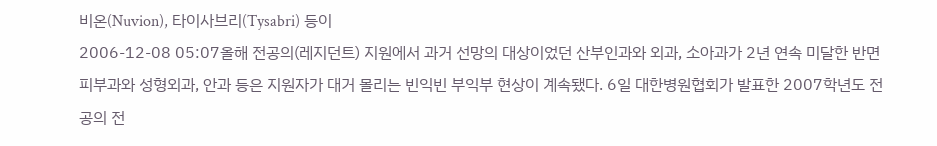비온(Nuvion), 타이사브리(Tysabri) 등이
2006-12-08 05:07올해 전공의(레지던트) 지원에서 과거 선망의 대상이었던 산부인과와 외과, 소아과가 2년 연속 미달한 반면 피부과와 성형외과, 안과 등은 지원자가 대거 몰리는 빈익빈 부익부 현상이 계속됐다. 6일 대한병원협회가 발표한 2007학년도 전공의 전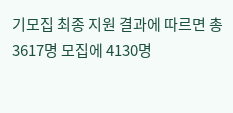기모집 최종 지원 결과에 따르면 총 3617명 모집에 4130명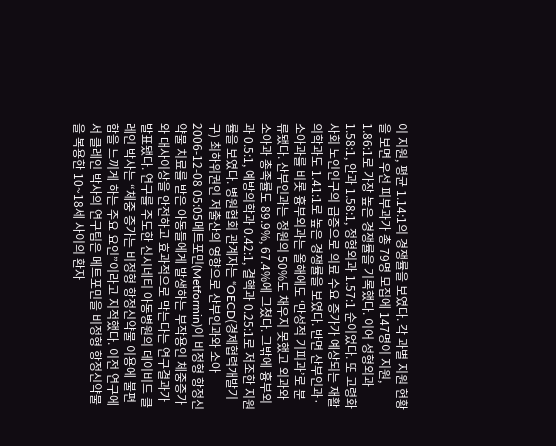이 지원, 평균 1.14:1의 경쟁률을 보였다. 각 과별 지원 현황을 보면 우선 피부과가 총 79명 모집에 147명이 지원, 1.86:1로 가장 높은 경쟁률을 기록했다. 이어 성형외과 1.58:1, 안과 1.58:1, 정형외과 1.57:1 순이었다. 또 고령화사회 노인인구의 급증으로 의료 수요 증가가 예상되는 재활의학과도 1.41:1로 높은 경쟁률을 보였다. 반면 산부인과·소아과를 비롯 흉부외과는 올해에도 ‘만성적 기피과’로 분류됐다. 산부인과는 정원의 50%도 채우지 못했고 외과와 소아과 총족률도 89.9%, 67.4%에 그쳤다. 그밖에 흉부외과 0.5:1, 예방의학과 0.42:1, 결핵과 0.25:1로 저조한 지원률을 보였다. 병원협회 관계자는 “OECD(경제협력개발기구) 최하위권인 저출산의 영향으로 산부인과와 소아
2006-12-08 05:05메트포민(Metformin)이 비정형 항정신약물 치료를 받은 아동들에게 발생하는 부작용인 체중증가와 대사이상을 안전하고 효과적으로 막는다는 연구결과가 발표됐다. 연구를 주도한 신시네티 아동병원의 데이비드 클레인 박사는 “체중 증가는 비정형 항정신약물 이용에 불편함을 느끼게 하는 주요 요인”이라고 지적했다. 이전 연구에서 클레인 박사의 연구팀은 메트포민을 비정형 항정신약물을 복용한 10~18세 사이의 환자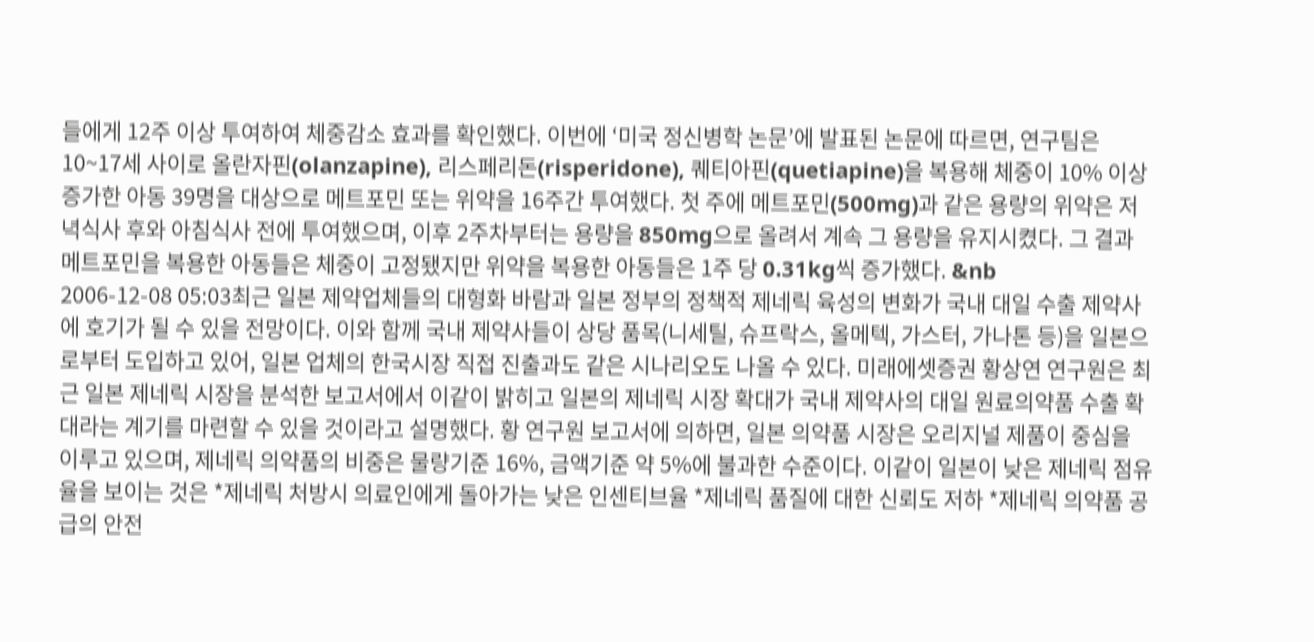들에게 12주 이상 투여하여 체중감소 효과를 확인했다. 이번에 ‘미국 정신병학 논문’에 발표된 논문에 따르면, 연구팀은 10~17세 사이로 올란자핀(olanzapine), 리스페리돈(risperidone), 퀘티아핀(quetiapine)을 복용해 체중이 10% 이상 증가한 아동 39명을 대상으로 메트포민 또는 위약을 16주간 투여했다. 첫 주에 메트포민(500mg)과 같은 용량의 위약은 저녁식사 후와 아침식사 전에 투여했으며, 이후 2주차부터는 용량을 850mg으로 올려서 계속 그 용량을 유지시켰다. 그 결과 메트포민을 복용한 아동들은 체중이 고정됐지만 위약을 복용한 아동들은 1주 당 0.31kg씩 증가했다. &nb
2006-12-08 05:03최근 일본 제약업체들의 대형화 바람과 일본 정부의 정책적 제네릭 육성의 변화가 국내 대일 수출 제약사에 호기가 될 수 있을 전망이다. 이와 함께 국내 제약사들이 상당 품목(니세틸, 슈프락스, 올메텍, 가스터, 가나톤 등)을 일본으로부터 도입하고 있어, 일본 업체의 한국시장 직접 진출과도 같은 시나리오도 나올 수 있다. 미래에셋증권 황상연 연구원은 최근 일본 제네릭 시장을 분석한 보고서에서 이같이 밝히고 일본의 제네릭 시장 확대가 국내 제약사의 대일 원료의약품 수출 확대라는 계기를 마련할 수 있을 것이라고 설명했다. 황 연구원 보고서에 의하면, 일본 의약품 시장은 오리지널 제품이 중심을 이루고 있으며, 제네릭 의약품의 비중은 물량기준 16%, 금액기준 약 5%에 불과한 수준이다. 이같이 일본이 낮은 제네릭 점유율을 보이는 것은 *제네릭 처방시 의료인에게 돌아가는 낮은 인센티브율 *제네릭 품질에 대한 신뢰도 저하 *제네릭 의약품 공급의 안전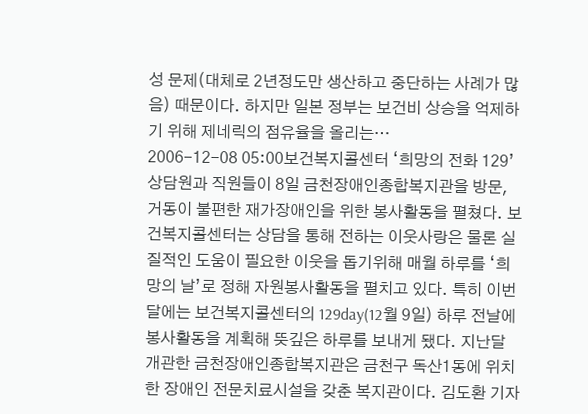성 문제(대체로 2년정도만 생산하고 중단하는 사례가 많음) 때문이다. 하지만 일본 정부는 보건비 상승을 억제하기 위해 제네릭의 점유율을 올리는…
2006-12-08 05:00보건복지콜센터 ‘희망의 전화 129’ 상담원과 직원들이 8일 금천장애인종합복지관을 방문, 거동이 불편한 재가장애인을 위한 봉사활동을 펼쳤다. 보건복지콜센터는 상담을 통해 전하는 이웃사랑은 물론 실질적인 도움이 필요한 이웃을 돕기위해 매월 하루를 ‘희망의 날’로 정해 자원봉사활동을 펼치고 있다. 특히 이번 달에는 보건복지콜센터의 129day(12월 9일) 하루 전날에 봉사활동을 계획해 뜻깊은 하루를 보내게 됐다. 지난달 개관한 금천장애인종합복지관은 금천구 독산1동에 위치한 장애인 전문치료시설을 갖춘 복지관이다. 김도환 기자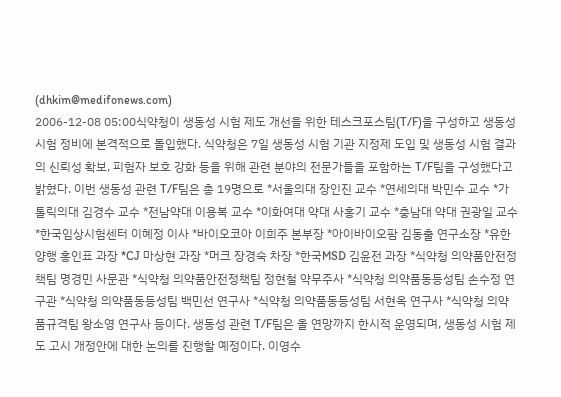(dhkim@medifonews.com)
2006-12-08 05:00식약청이 생동성 시험 제도 개선을 위한 테스크포스팀(T/F)을 구성하고 생동성 시험 정비에 본격적으로 돌입했다. 식약청은 7일 생동성 시험 기관 지정제 도입 및 생동성 시험 결과의 신뢰성 확보, 피험자 보호 강화 등을 위해 관련 분야의 전문가들을 포함하는 T/F팀을 구성했다고 밝혔다. 이번 생동성 관련 T/F팀은 총 19명으로 *서울의대 장인진 교수 *연세의대 박민수 교수 *가톨릭의대 김경수 교수 *전남약대 이용복 교수 *이화여대 약대 사홍기 교수 *충남대 약대 권광일 교수 *한국임상시험센터 이혜정 이사 *바이오코아 이희주 본부장 *아이바이오팜 김동출 연구소장 *유한양행 홍인표 과장 *CJ 마상현 과장 *머크 장경숙 차장 *한국MSD 김윤전 과장 *식약청 의약품안전정책팀 명경민 사문관 *식약청 의약품안전정책팀 정현철 약무주사 *식약청 의약품동등성팀 손수정 연구관 *식약청 의약품동등성팀 백민선 연구사 *식약청 의약품동등성팀 서현옥 연구사 *식약청 의약품규격팀 왕소영 연구사 등이다. 생동성 관련 T/F팀은 올 연망까지 한시적 운영되며, 생동성 시험 제도 고시 개정안에 대한 논의를 진행할 예정이다. 이영수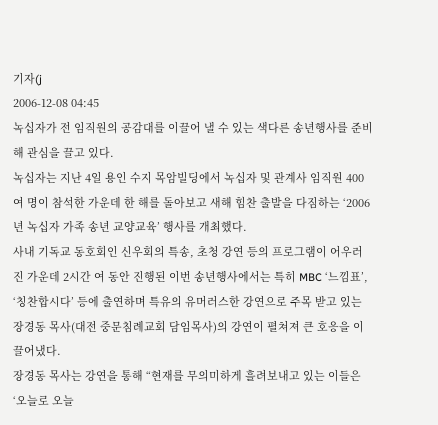기자(j
2006-12-08 04:45
녹십자가 전 임직원의 공감대를 이끌어 낼 수 있는 색다른 송년행사를 준비해 관심을 끌고 있다.
녹십자는 지난 4일 용인 수지 목암빌딩에서 녹십자 및 관계사 임직원 400여 명이 참석한 가운데 한 해를 돌아보고 새해 힘찬 출발을 다짐하는 ‘2006년 녹십자 가족 송년 교양교육’ 행사를 개최했다.
사내 기독교 동호회인 신우회의 특송, 초청 강연 등의 프로그램이 어우러진 가운데 2시간 여 동안 진행된 이번 송년행사에서는 특히 MBC ‘느낌표’, ‘칭찬합시다’ 등에 출연하며 특유의 유머러스한 강연으로 주목 받고 있는 장경동 목사(대전 중문침례교회 담임목사)의 강연이 펼쳐져 큰 호응을 이끌어냈다.
장경동 목사는 강연을 통해 “현재를 무의미하게 흘려보내고 있는 이들은 ‘오늘로 오늘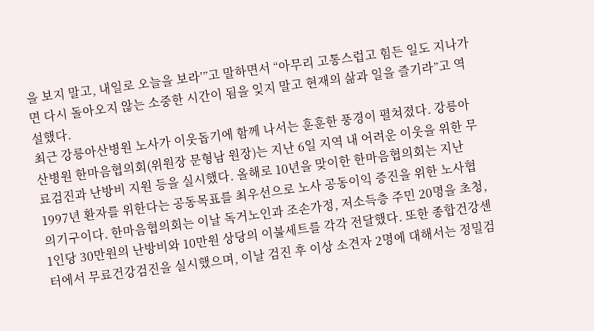을 보지 말고, 내일로 오늘을 보라’”고 말하면서 “아무리 고통스럽고 힘든 일도 지나가면 다시 돌아오지 않는 소중한 시간이 됨을 잊지 말고 현재의 삶과 일을 즐기라”고 역설했다.
최근 강릉아산병원 노사가 이웃돕기에 함께 나서는 훈훈한 풍경이 펼쳐졌다. 강릉아산병원 한마음협의회(위원장 문형남 원장)는 지난 6일 지역 내 어려운 이웃을 위한 무료검진과 난방비 지원 등을 실시했다. 올해로 10년을 맞이한 한마음협의회는 지난 1997년 환자를 위한다는 공동목표를 최우선으로 노사 공동이익 증진을 위한 노사협의기구이다. 한마음협의회는 이날 독거노인과 조손가정, 저소득층 주민 20명을 초청, 1인당 30만원의 난방비와 10만원 상당의 이불세트를 각각 전달했다. 또한 종합건강센터에서 무료건강검진을 실시했으며, 이날 검진 후 이상 소견자 2명에 대해서는 정밀검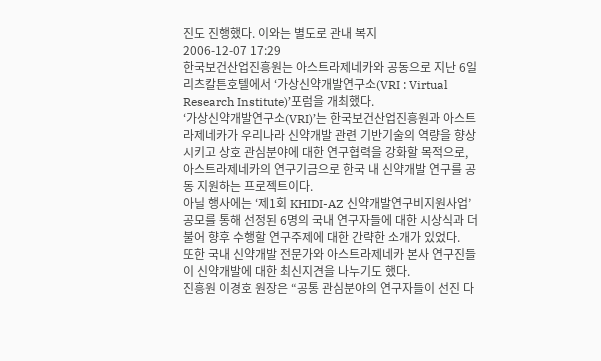진도 진행했다. 이와는 별도로 관내 복지
2006-12-07 17:29
한국보건산업진흥원는 아스트라제네카와 공동으로 지난 6일 리츠칼튼호텔에서 ‘가상신약개발연구소(VRI : Virtual Research Institute)’포럼을 개최했다.
‘가상신약개발연구소(VRI)’는 한국보건산업진흥원과 아스트라제네카가 우리나라 신약개발 관련 기반기술의 역량을 향상시키고 상호 관심분야에 대한 연구협력을 강화할 목적으로, 아스트라제네카의 연구기금으로 한국 내 신약개발 연구를 공동 지원하는 프로젝트이다.
아닐 행사에는 ‘제1회 KHIDI-AZ 신약개발연구비지원사업’ 공모를 통해 선정된 6명의 국내 연구자들에 대한 시상식과 더불어 향후 수행할 연구주제에 대한 간략한 소개가 있었다.
또한 국내 신약개발 전문가와 아스트라제네카 본사 연구진들이 신약개발에 대한 최신지견을 나누기도 했다.
진흥원 이경호 원장은 “공통 관심분야의 연구자들이 선진 다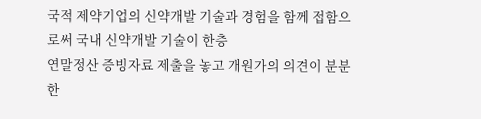국적 제약기업의 신약개발 기술과 경험을 함께 접함으로써 국내 신약개발 기술이 한층
연말정산 증빙자료 제출을 놓고 개원가의 의견이 분분한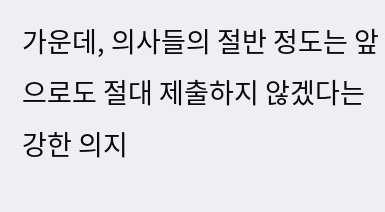가운데, 의사들의 절반 정도는 앞으로도 절대 제출하지 않겠다는 강한 의지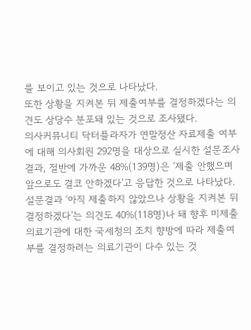를 보이고 있는 것으로 나타났다.
또한 상황을 지켜본 뒤 제출여부를 결정하겠다는 의견도 상당수 분포돼 있는 것으로 조사됐다.
의사커뮤니티 닥터플라자가 연말정산 자료제출 여부에 대해 의사회원 292명을 대상으로 실시한 설문조사 결과, 절반에 가까운 48%(139명)은 ‘제출 안했으며 앞으로도 결코 안하겠다’고 응답한 것으로 나타났다.
설문결과 ‘아직 제출하지 않았으나 상황을 지켜본 뒤 결정하겠다’는 의견도 40%(118명)나 돼 향후 미제출 의료기관에 대한 국세청의 조치 향방에 따라 제출여부를 결정하려는 의료기관이 다수 있는 것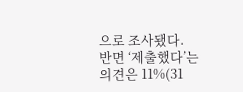으로 조사됐다.
반면 ‘제출했다’는 의견은 11%(31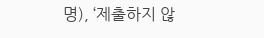명), ‘제출하지 않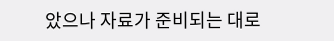았으나 자료가 준비되는 대로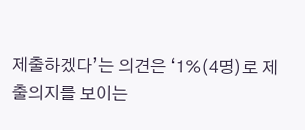제출하겠다’는 의견은 ‘1%(4명)로 제출의지를 보이는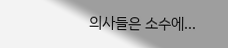의사들은 소수에…